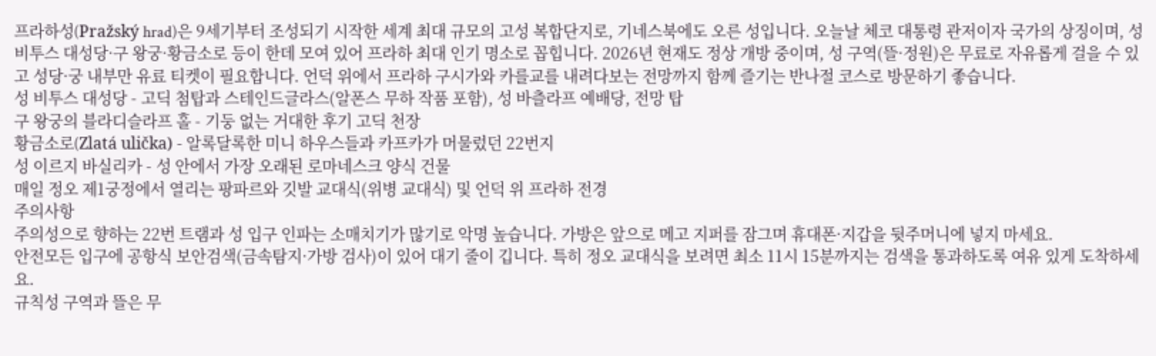프라하성(Pražský hrad)은 9세기부터 조성되기 시작한 세계 최대 규모의 고성 복합단지로, 기네스북에도 오른 성입니다. 오늘날 체코 대통령 관저이자 국가의 상징이며, 성 비투스 대성당·구 왕궁·황금소로 등이 한데 모여 있어 프라하 최대 인기 명소로 꼽힙니다. 2026년 현재도 정상 개방 중이며, 성 구역(뜰·정원)은 무료로 자유롭게 걸을 수 있고 성당·궁 내부만 유료 티켓이 필요합니다. 언덕 위에서 프라하 구시가와 카를교를 내려다보는 전망까지 함께 즐기는 반나절 코스로 방문하기 좋습니다.
성 비투스 대성당 - 고딕 첨탑과 스테인드글라스(알폰스 무하 작품 포함), 성 바츨라프 예배당, 전망 탑
구 왕궁의 블라디슬라프 홀 - 기둥 없는 거대한 후기 고딕 천장
황금소로(Zlatá ulička) - 알록달록한 미니 하우스들과 카프카가 머물렀던 22번지
성 이르지 바실리카 - 성 안에서 가장 오래된 로마네스크 양식 건물
매일 정오 제1궁정에서 열리는 팡파르와 깃발 교대식(위병 교대식) 및 언덕 위 프라하 전경
주의사항
주의성으로 향하는 22번 트램과 성 입구 인파는 소매치기가 많기로 악명 높습니다. 가방은 앞으로 메고 지퍼를 잠그며 휴대폰·지갑을 뒷주머니에 넣지 마세요.
안전모든 입구에 공항식 보안검색(금속탐지·가방 검사)이 있어 대기 줄이 깁니다. 특히 정오 교대식을 보려면 최소 11시 15분까지는 검색을 통과하도록 여유 있게 도착하세요.
규칙성 구역과 뜰은 무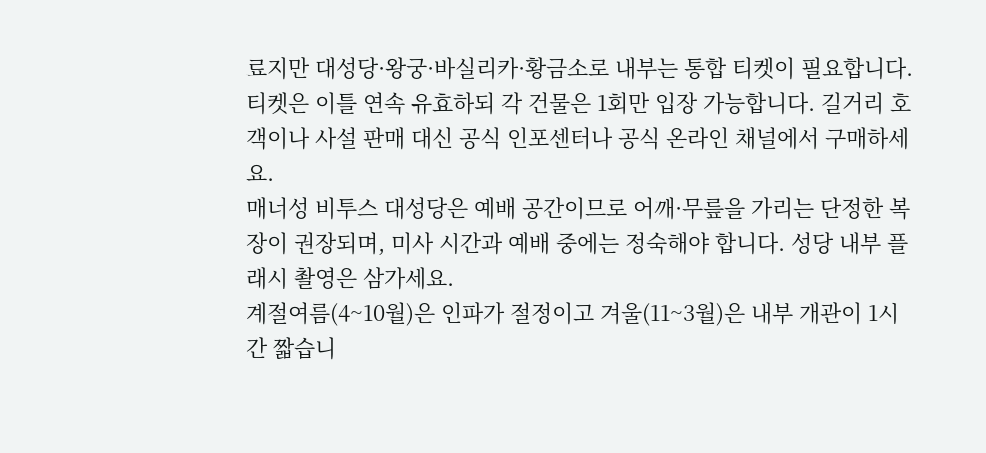료지만 대성당·왕궁·바실리카·황금소로 내부는 통합 티켓이 필요합니다. 티켓은 이틀 연속 유효하되 각 건물은 1회만 입장 가능합니다. 길거리 호객이나 사설 판매 대신 공식 인포센터나 공식 온라인 채널에서 구매하세요.
매너성 비투스 대성당은 예배 공간이므로 어깨·무릎을 가리는 단정한 복장이 권장되며, 미사 시간과 예배 중에는 정숙해야 합니다. 성당 내부 플래시 촬영은 삼가세요.
계절여름(4~10월)은 인파가 절정이고 겨울(11~3월)은 내부 개관이 1시간 짧습니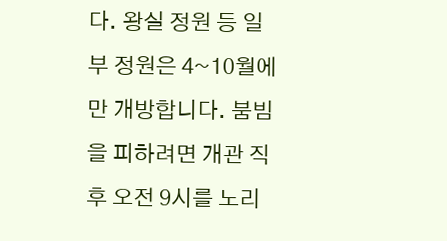다. 왕실 정원 등 일부 정원은 4~10월에만 개방합니다. 붐빔을 피하려면 개관 직후 오전 9시를 노리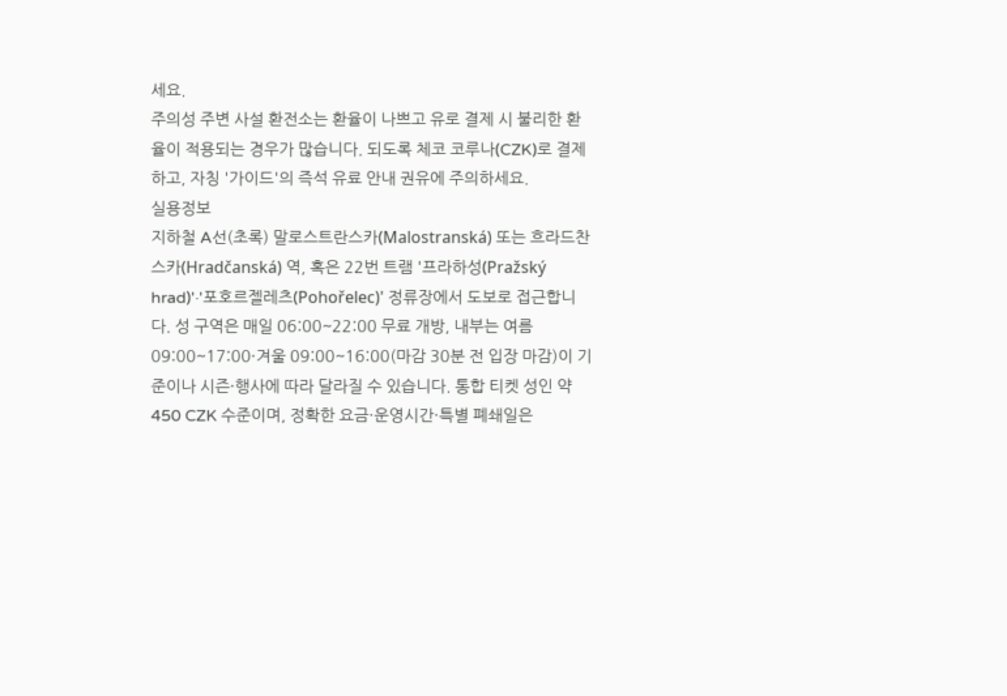세요.
주의성 주변 사설 환전소는 환율이 나쁘고 유로 결제 시 불리한 환율이 적용되는 경우가 많습니다. 되도록 체코 코루나(CZK)로 결제하고, 자칭 '가이드'의 즉석 유료 안내 권유에 주의하세요.
실용정보
지하철 A선(초록) 말로스트란스카(Malostranská) 또는 흐라드찬스카(Hradčanská) 역, 혹은 22번 트램 '프라하성(Pražský hrad)'·'포호르젤레츠(Pohořelec)' 정류장에서 도보로 접근합니다. 성 구역은 매일 06:00~22:00 무료 개방, 내부는 여름 09:00~17:00·겨울 09:00~16:00(마감 30분 전 입장 마감)이 기준이나 시즌·행사에 따라 달라질 수 있습니다. 통합 티켓 성인 약 450 CZK 수준이며, 정확한 요금·운영시간·특별 폐쇄일은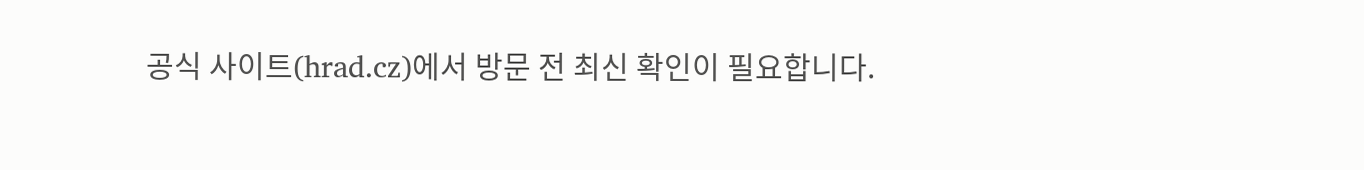공식 사이트(hrad.cz)에서 방문 전 최신 확인이 필요합니다.